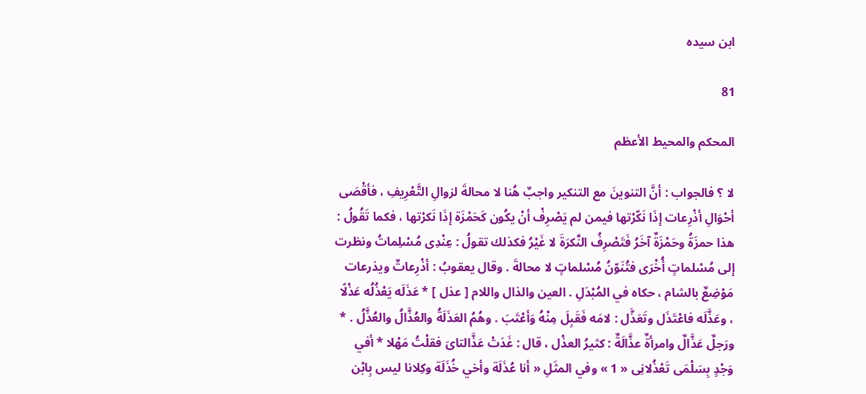ابن سيده

81

المحكم والمحيط الأعظم

لا ؟ فالجواب : أنَّ التنوينَ مع التنكير واجبٌ هُنا لا محالةَ لزوالِ التَّعْرِيفِ ، فأقْصَى أحْوَالِ أذْرِعات إذَا نَكّرْتها فيمن لم يَصْرِفْ أنْ يكُون كَحَمْزَة إذَا نَكرْتها ، فكما تَقُولُ : هذا حمزَةُ وحَمْزَةٌ آخَرُ فَتَصْرِفُ النَّكرَةَ لا غَيْرُ فكذلك تقولُ : عِنْدِى مُسْلِماتُ ونظرت إلى مُسْلماتٍ أُخْرَى فتُنَوّنُ مُسْلماتٍ لا محالةَ . وقال يعقوبُ : أذْرِعاتٌ ويذرعات مَوْضِعٌ بالشام ، حكاه في المُبْدَلِ . العين والذال واللام [ عذل ] * عَذَلَه يَعْذُلُه عَذْلًا ، وعَذَّلَه فاعْتَذَل وتَعَذَّل : لامَه فَقَبِلَ مِنْهُ وَأعْتَبَ . وهُمُ العَذَلَةُ والعُذَّالُ والعُذَّلُ . * ورَجلٌ عَذَّالٌ وامرأةٌ عذَّالَةٌ : كثيرُ العذْل ، قال : غَدَتْ عَذَّالتاىَ فقلْتُ مَهْلا * أفي وَجْدٍ بِسَلْمَى تَعْذُلانِى « 1 » وفي المثَلِ « أنا عُذَلَة وأخي خُذَلَة وكِلانا ليس بِابْن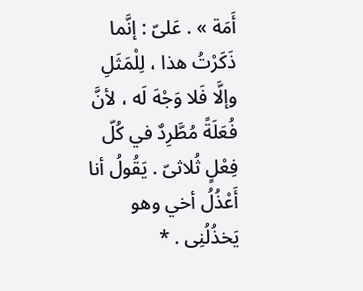أَمَة » . عَلىّ : إنَّما ذَكَرْتُ هذا ، لِلْمَثَلِ وإلَّا فَلا وَجْهَ لَه ، لأنَّ فُعَلَةً مُطَّرِدٌ في كُلّ فِعْلٍ ثُلاثىّ . يَقُولُ أنا أَعْذُلُ أخي وهو يَخذُلُنِى . *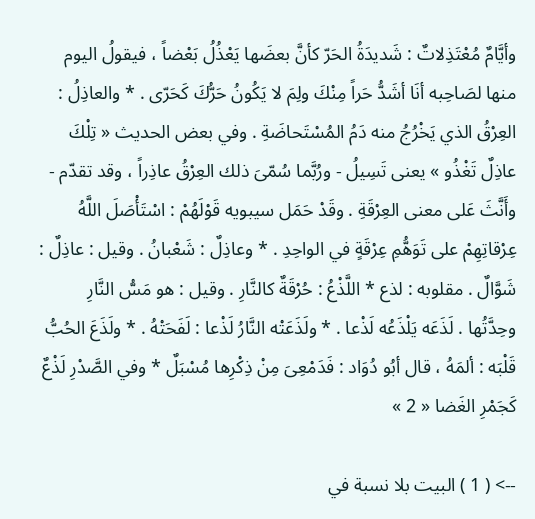وأيَّامٌ مُعْتَذِلاتٌ : شَديدَةُ الحَرّ كأنَّ بعضَها يَعْذُلُ بَعْضاً ، فيقولُ اليوم منها لصَاحِبه أنَا أشَدُّ حَراً مِنْكَ ولِمَ لا يَكُونُ حَرُّكَ كَحَرّى . * والعاذِلُ : العِرْقُ الذي يَخْرُجُ منه دَمُ المُسْتَحاضَةِ . وفي بعض الحديث « تِلْكَ عاذِلٌ تَغْذُو » يعنى تَسِيلُ - ورُبَّما سُمّىَ ذلك العِرْقُ عاذِراً ، وقد تقدّم - وأَنَّثَ عَلى معنى العِرْقَةِ . وقَدْ حَمَل سيبويه قَوْلَهُمْ : اسْتَأْصَلَ اللَّهُ عِرْقاتِهِمْ على تَوَهُّمِ عِرْقَةٍ في الواحِدِ . * وعاذِلٌ : شَعْبانُ . وقيل : عاذِلٌ : شَوَّالٌ . مقلوبه : لذع * اللَّذْعُ : حُرْقَةٌ كالنَّارِ . وقيل : هو مَسُّ النَّارِ وحِدَّتُها . لَذَعَه يَلْذَعُه لَذْعا . * ولَذَعَتْه النَّارُ لَذْعا : لَفَحَتْهُ . * ولَذَعَ الحُبُّ قَلْبَه : ألمَهُ ، قال أبُو دُوَاد : فَدَمْعِىَ مِنْ ذِكْرِها مُسْبَلٌ * وفي الصَّدْرِ لَذْعٌ كَجَمْرِ الغَضا « 2 »

--> ( 1 ) البيت بلا نسبة في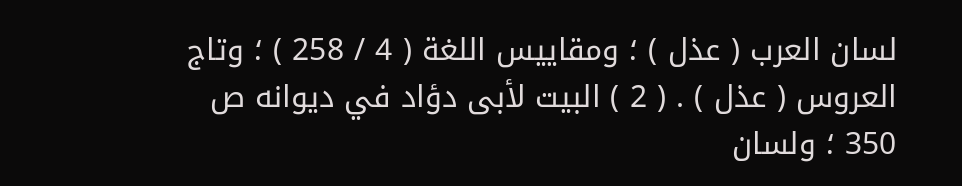لسان العرب ( عذل ) ؛ ومقاييس اللغة ( 4 / 258 ) ؛ وتاج العروس ( عذل ) . ( 2 ) البيت لأبى دؤاد في ديوانه ص 350 ؛ ولسان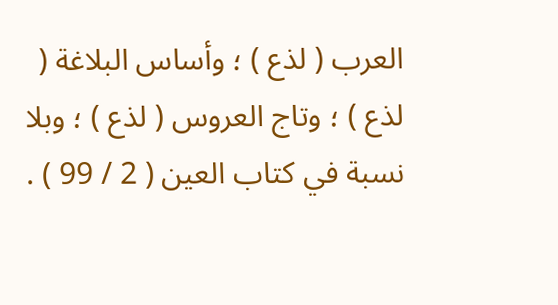العرب ( لذع ) ؛ وأساس البلاغة ( لذع ) ؛ وتاج العروس ( لذع ) ؛ وبلا نسبة في كتاب العين ( 2 / 99 ) .